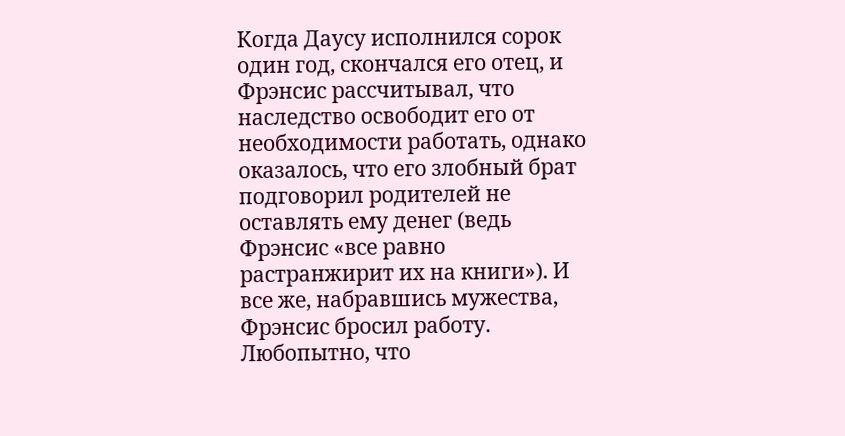Когда Даусу исполнился сорок один год, скончался его отец, и Фрэнсис рассчитывал, что наследство освободит его от необходимости работать, однако оказалось, что его злобный брат подговорил родителей не оставлять ему денег (ведь Фрэнсис «все равно растранжирит их на книги»). И все же, набравшись мужества, Фрэнсис бросил работу. Любопытно, что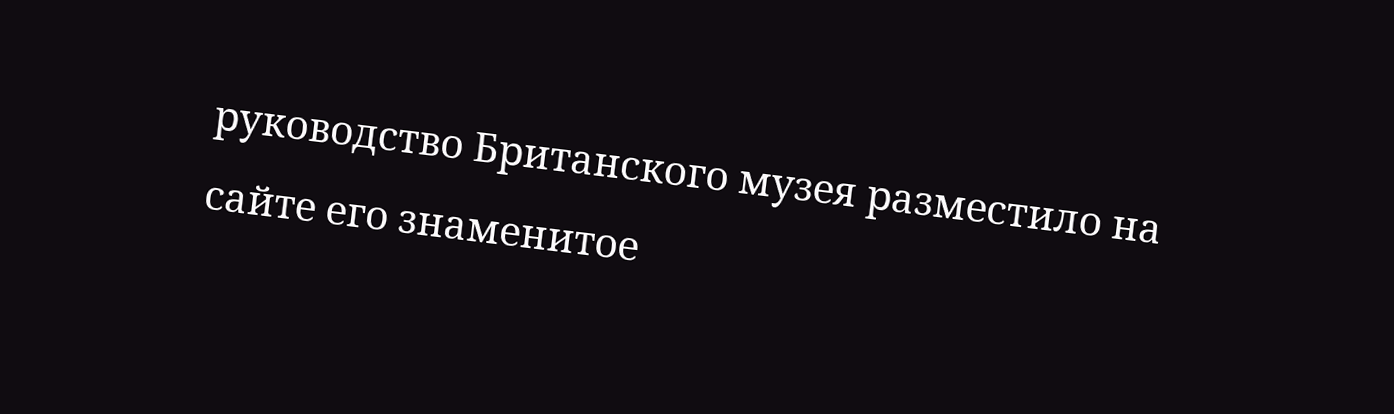руководство Британского музея разместило на сайте его знаменитое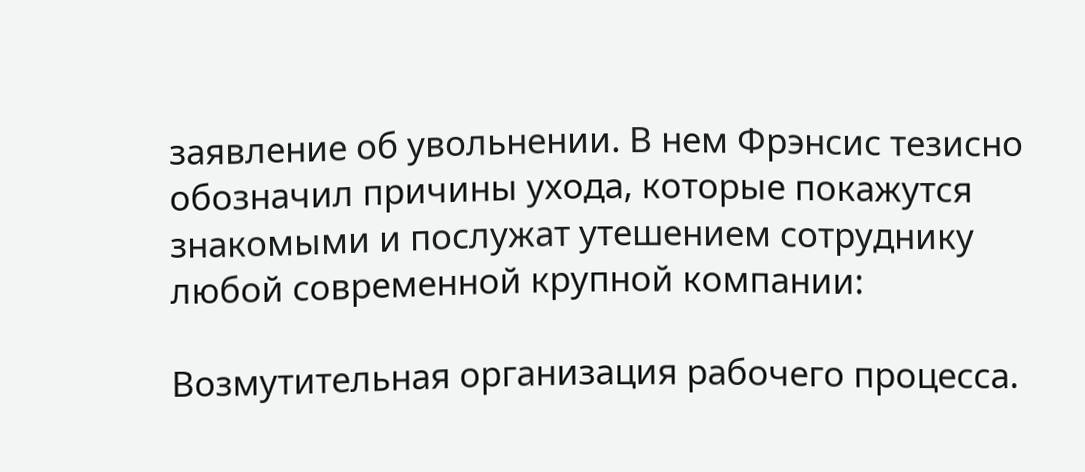заявление об увольнении. В нем Фрэнсис тезисно обозначил причины ухода, которые покажутся знакомыми и послужат утешением сотруднику любой современной крупной компании:

Возмутительная организация рабочего процесса.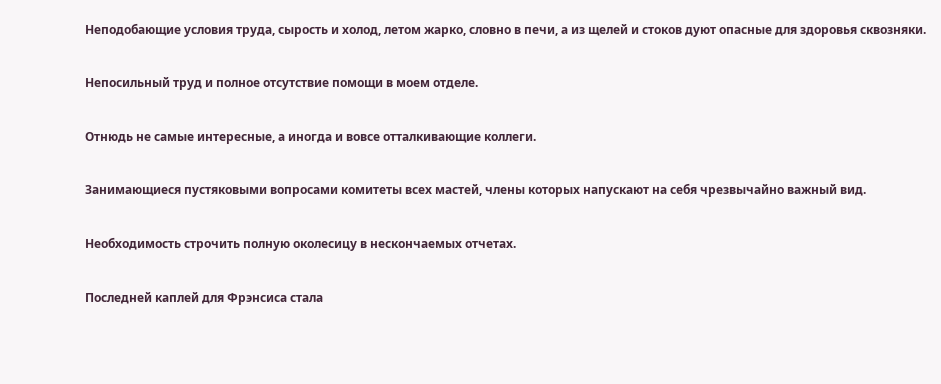Неподобающие условия труда, сырость и холод, летом жарко, словно в печи, а из щелей и стоков дуют опасные для здоровья сквозняки.

Непосильный труд и полное отсутствие помощи в моем отделе.

Отнюдь не самые интересные, а иногда и вовсе отталкивающие коллеги.

Занимающиеся пустяковыми вопросами комитеты всех мастей, члены которых напускают на себя чрезвычайно важный вид.

Необходимость строчить полную околесицу в нескончаемых отчетах.

Последней каплей для Фрэнсиса стала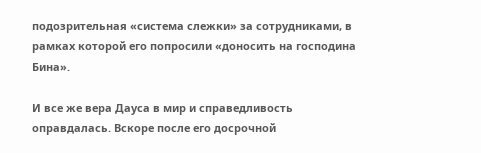подозрительная «система слежки» за сотрудниками, в рамках которой его попросили «доносить на господина Бина».

И все же вера Дауса в мир и справедливость оправдалась. Вскоре после его досрочной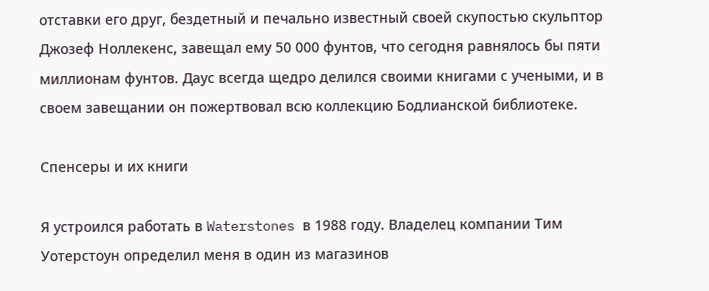отставки его друг, бездетный и печально известный своей скупостью скульптор Джозеф Ноллекенс, завещал ему 50 000 фунтов, что сегодня равнялось бы пяти миллионам фунтов. Даус всегда щедро делился своими книгами с учеными, и в своем завещании он пожертвовал всю коллекцию Бодлианской библиотеке.

Спенсеры и их книги

Я устроился работать в Waterstones в 1988 году. Владелец компании Тим Уотерстоун определил меня в один из магазинов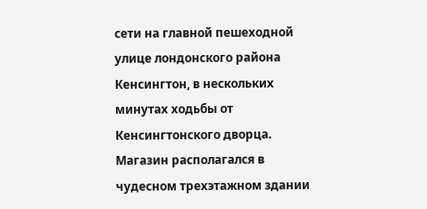сети на главной пешеходной улице лондонского района Кенсингтон, в нескольких минутах ходьбы от Кенсингтонского дворца. Магазин располагался в чудесном трехэтажном здании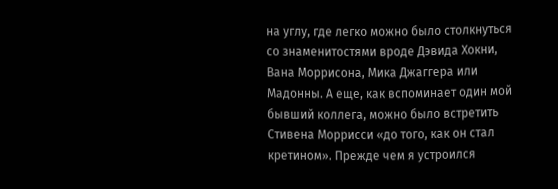на углу, где легко можно было столкнуться со знаменитостями вроде Дэвида Хокни, Вана Моррисона, Мика Джаггера или Мадонны. А еще, как вспоминает один мой бывший коллега, можно было встретить Стивена Моррисси «до того, как он стал кретином». Прежде чем я устроился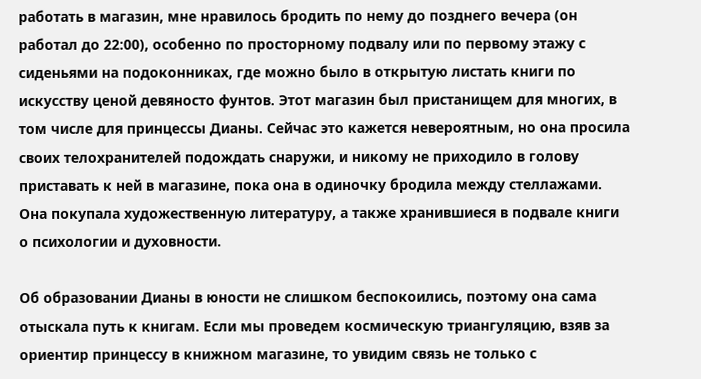работать в магазин, мне нравилось бродить по нему до позднего вечера (он работал до 22:00), особенно по просторному подвалу или по первому этажу с сиденьями на подоконниках, где можно было в открытую листать книги по искусству ценой девяносто фунтов. Этот магазин был пристанищем для многих, в том числе для принцессы Дианы. Сейчас это кажется невероятным, но она просила своих телохранителей подождать снаружи, и никому не приходило в голову приставать к ней в магазине, пока она в одиночку бродила между стеллажами. Она покупала художественную литературу, а также хранившиеся в подвале книги о психологии и духовности.

Об образовании Дианы в юности не слишком беспокоились, поэтому она сама отыскала путь к книгам. Если мы проведем космическую триангуляцию, взяв за ориентир принцессу в книжном магазине, то увидим связь не только с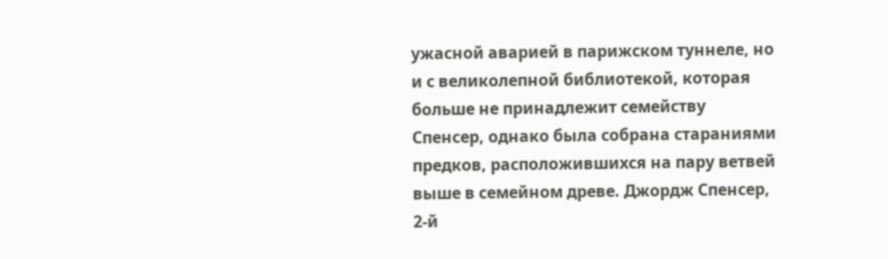ужасной аварией в парижском туннеле, но и с великолепной библиотекой, которая больше не принадлежит семейству Спенсер, однако была собрана стараниями предков, расположившихся на пару ветвей выше в семейном древе. Джордж Спенсер, 2-й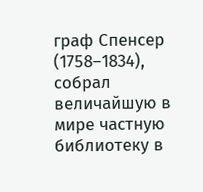граф Спенсер (1758–1834), собрал величайшую в мире частную библиотеку в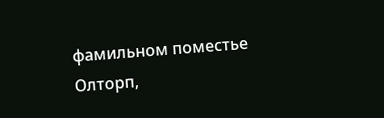фамильном поместье Олторп,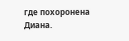где похоронена Диана.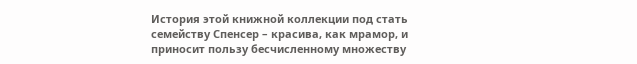История этой книжной коллекции под стать семейству Спенсер – красива, как мрамор, и приносит пользу бесчисленному множеству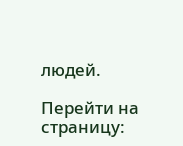людей.

Перейти на страницу: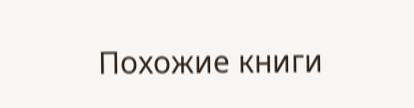Похожие книги